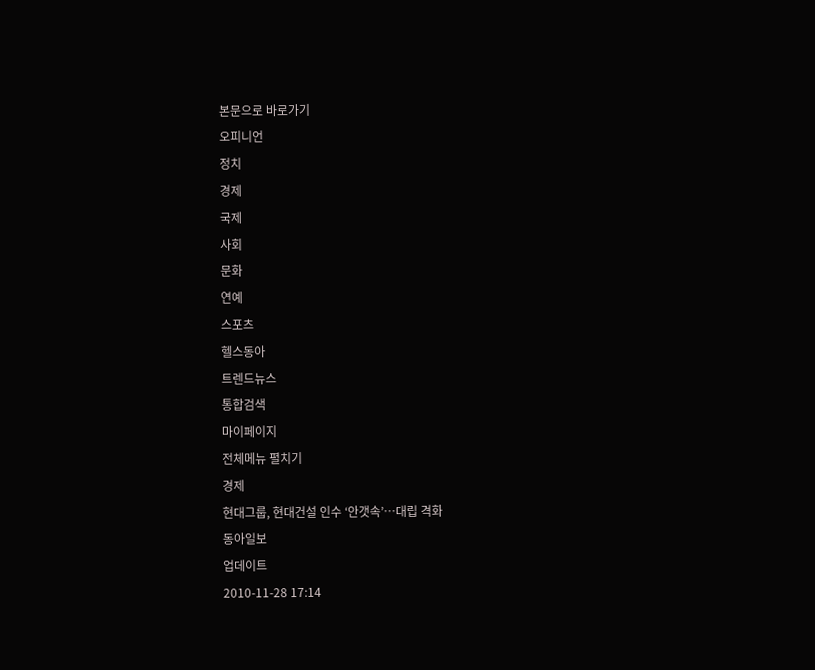본문으로 바로가기
오피니언
정치
경제
국제
사회
문화
연예
스포츠
헬스동아
트렌드뉴스
통합검색
마이페이지
전체메뉴 펼치기
경제
현대그룹, 현대건설 인수 ‘안갯속’…대립 격화
동아일보
업데이트
2010-11-28 17:14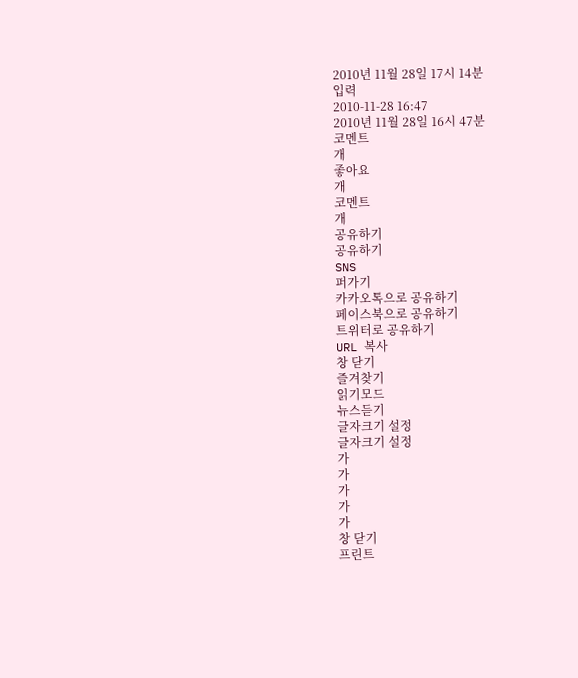2010년 11월 28일 17시 14분
입력
2010-11-28 16:47
2010년 11월 28일 16시 47분
코멘트
개
좋아요
개
코멘트
개
공유하기
공유하기
SNS
퍼가기
카카오톡으로 공유하기
페이스북으로 공유하기
트위터로 공유하기
URL 복사
창 닫기
즐겨찾기
읽기모드
뉴스듣기
글자크기 설정
글자크기 설정
가
가
가
가
가
창 닫기
프린트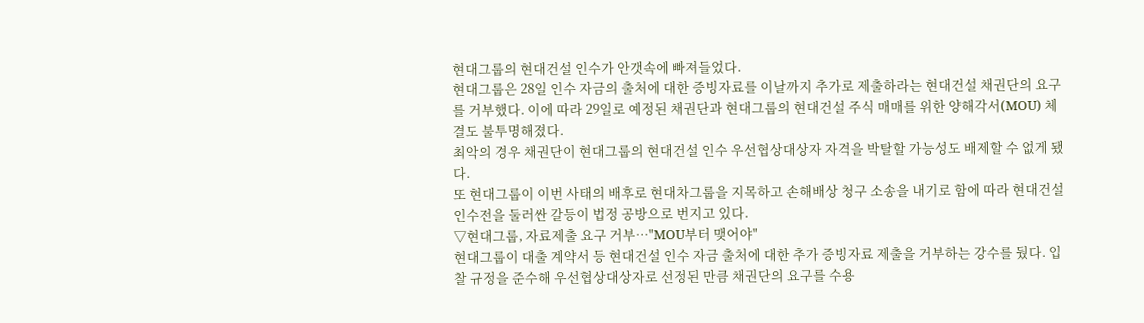현대그룹의 현대건설 인수가 안갯속에 빠져들었다.
현대그룹은 28일 인수 자금의 출처에 대한 증빙자료를 이날까지 추가로 제출하라는 현대건설 채권단의 요구를 거부했다. 이에 따라 29일로 예정된 채권단과 현대그룹의 현대건설 주식 매매를 위한 양해각서(MOU) 체결도 불투명해졌다.
최악의 경우 채권단이 현대그룹의 현대건설 인수 우선협상대상자 자격을 박탈할 가능성도 배제할 수 없게 됐다.
또 현대그룹이 이번 사태의 배후로 현대차그룹을 지목하고 손해배상 청구 소송을 내기로 함에 따라 현대건설 인수전을 둘러싼 갈등이 법정 공방으로 번지고 있다.
▽현대그룹, 자료제출 요구 거부…"MOU부터 맺어야"
현대그룹이 대출 계약서 등 현대건설 인수 자금 출처에 대한 추가 증빙자료 제출을 거부하는 강수를 뒀다. 입찰 규정을 준수해 우선협상대상자로 선정된 만큼 채권단의 요구를 수용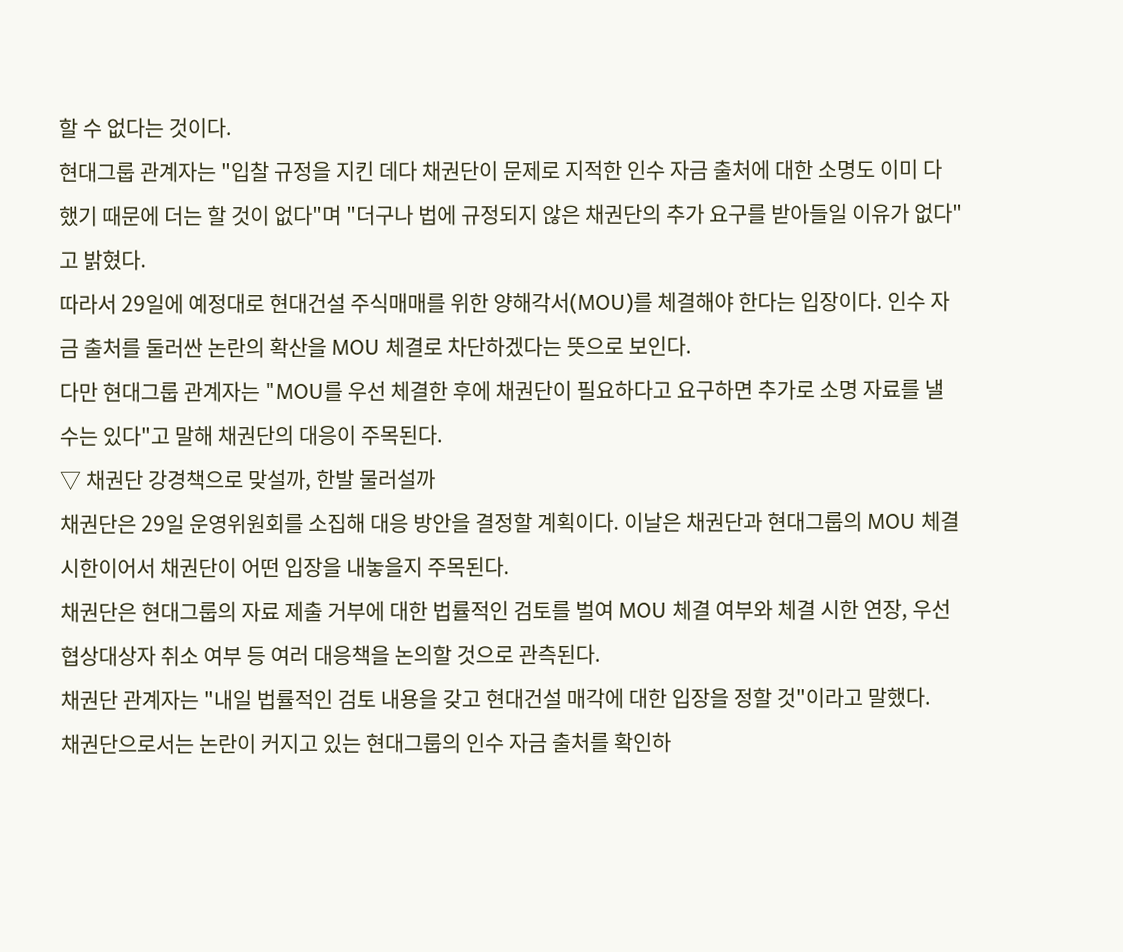할 수 없다는 것이다.
현대그룹 관계자는 "입찰 규정을 지킨 데다 채권단이 문제로 지적한 인수 자금 출처에 대한 소명도 이미 다 했기 때문에 더는 할 것이 없다"며 "더구나 법에 규정되지 않은 채권단의 추가 요구를 받아들일 이유가 없다"고 밝혔다.
따라서 29일에 예정대로 현대건설 주식매매를 위한 양해각서(MOU)를 체결해야 한다는 입장이다. 인수 자금 출처를 둘러싼 논란의 확산을 MOU 체결로 차단하겠다는 뜻으로 보인다.
다만 현대그룹 관계자는 "MOU를 우선 체결한 후에 채권단이 필요하다고 요구하면 추가로 소명 자료를 낼 수는 있다"고 말해 채권단의 대응이 주목된다.
▽ 채권단 강경책으로 맞설까, 한발 물러설까
채권단은 29일 운영위원회를 소집해 대응 방안을 결정할 계획이다. 이날은 채권단과 현대그룹의 MOU 체결 시한이어서 채권단이 어떤 입장을 내놓을지 주목된다.
채권단은 현대그룹의 자료 제출 거부에 대한 법률적인 검토를 벌여 MOU 체결 여부와 체결 시한 연장, 우선협상대상자 취소 여부 등 여러 대응책을 논의할 것으로 관측된다.
채권단 관계자는 "내일 법률적인 검토 내용을 갖고 현대건설 매각에 대한 입장을 정할 것"이라고 말했다.
채권단으로서는 논란이 커지고 있는 현대그룹의 인수 자금 출처를 확인하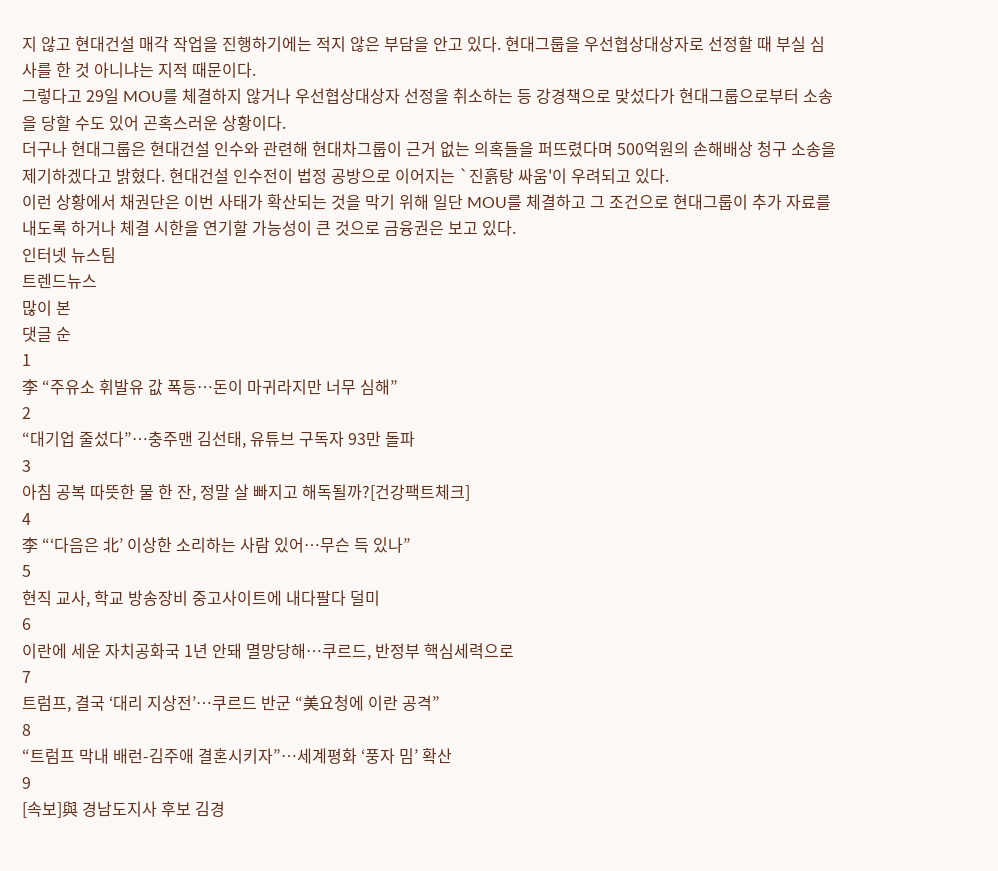지 않고 현대건설 매각 작업을 진행하기에는 적지 않은 부담을 안고 있다. 현대그룹을 우선협상대상자로 선정할 때 부실 심사를 한 것 아니냐는 지적 때문이다.
그렇다고 29일 MOU를 체결하지 않거나 우선협상대상자 선정을 취소하는 등 강경책으로 맞섰다가 현대그룹으로부터 소송을 당할 수도 있어 곤혹스러운 상황이다.
더구나 현대그룹은 현대건설 인수와 관련해 현대차그룹이 근거 없는 의혹들을 퍼뜨렸다며 500억원의 손해배상 청구 소송을 제기하겠다고 밝혔다. 현대건설 인수전이 법정 공방으로 이어지는 `진흙탕 싸움'이 우려되고 있다.
이런 상황에서 채권단은 이번 사태가 확산되는 것을 막기 위해 일단 MOU를 체결하고 그 조건으로 현대그룹이 추가 자료를 내도록 하거나 체결 시한을 연기할 가능성이 큰 것으로 금융권은 보고 있다.
인터넷 뉴스팀
트렌드뉴스
많이 본
댓글 순
1
李 “주유소 휘발유 값 폭등…돈이 마귀라지만 너무 심해”
2
“대기업 줄섰다”…충주맨 김선태, 유튜브 구독자 93만 돌파
3
아침 공복 따뜻한 물 한 잔, 정말 살 빠지고 해독될까?[건강팩트체크]
4
李 “‘다음은 北’ 이상한 소리하는 사람 있어…무슨 득 있나”
5
현직 교사, 학교 방송장비 중고사이트에 내다팔다 덜미
6
이란에 세운 자치공화국 1년 안돼 멸망당해…쿠르드, 반정부 핵심세력으로
7
트럼프, 결국 ‘대리 지상전’…쿠르드 반군 “美요청에 이란 공격”
8
“트럼프 막내 배런-김주애 결혼시키자”…세계평화 ‘풍자 밈’ 확산
9
[속보]與 경남도지사 후보 김경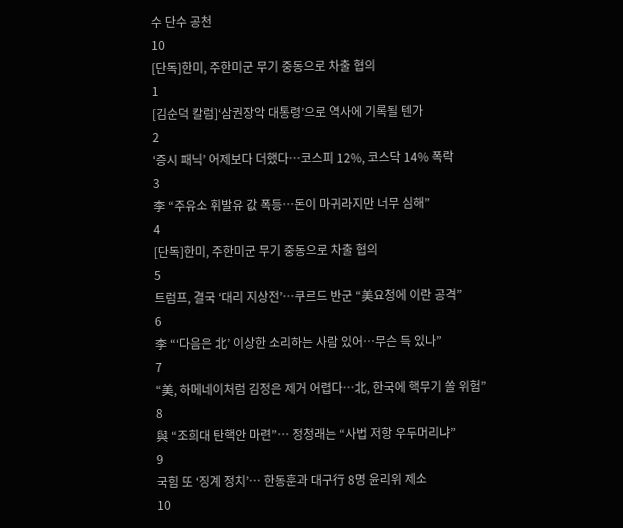수 단수 공천
10
[단독]한미, 주한미군 무기 중동으로 차출 협의
1
[김순덕 칼럼]‘삼권장악 대통령’으로 역사에 기록될 텐가
2
‘증시 패닉’ 어제보다 더했다…코스피 12%, 코스닥 14% 폭락
3
李 “주유소 휘발유 값 폭등…돈이 마귀라지만 너무 심해”
4
[단독]한미, 주한미군 무기 중동으로 차출 협의
5
트럼프, 결국 ‘대리 지상전’…쿠르드 반군 “美요청에 이란 공격”
6
李 “‘다음은 北’ 이상한 소리하는 사람 있어…무슨 득 있나”
7
“美, 하메네이처럼 김정은 제거 어렵다…北, 한국에 핵무기 쏠 위험”
8
與 “조희대 탄핵안 마련”… 정청래는 “사법 저항 우두머리냐”
9
국힘 또 ‘징계 정치’… 한동훈과 대구行 8명 윤리위 제소
10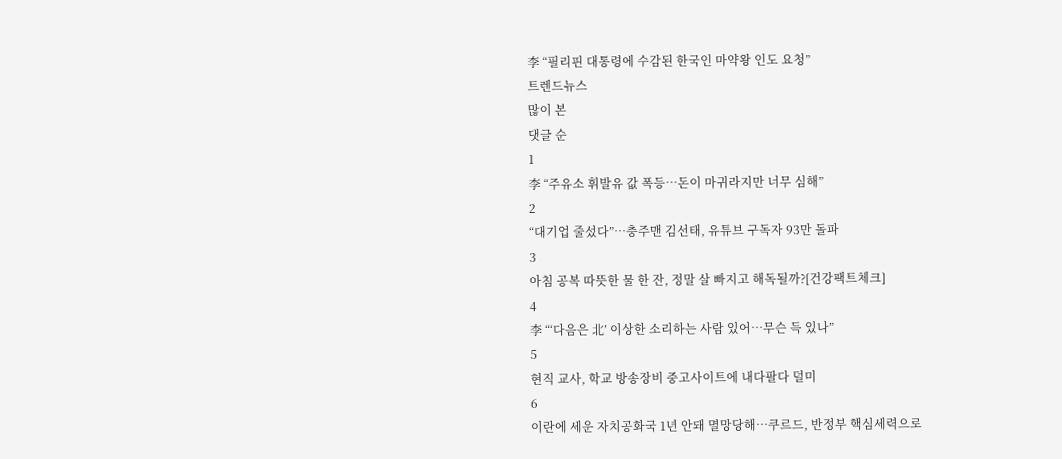李 “필리핀 대통령에 수감된 한국인 마약왕 인도 요청”
트렌드뉴스
많이 본
댓글 순
1
李 “주유소 휘발유 값 폭등…돈이 마귀라지만 너무 심해”
2
“대기업 줄섰다”…충주맨 김선태, 유튜브 구독자 93만 돌파
3
아침 공복 따뜻한 물 한 잔, 정말 살 빠지고 해독될까?[건강팩트체크]
4
李 “‘다음은 北’ 이상한 소리하는 사람 있어…무슨 득 있나”
5
현직 교사, 학교 방송장비 중고사이트에 내다팔다 덜미
6
이란에 세운 자치공화국 1년 안돼 멸망당해…쿠르드, 반정부 핵심세력으로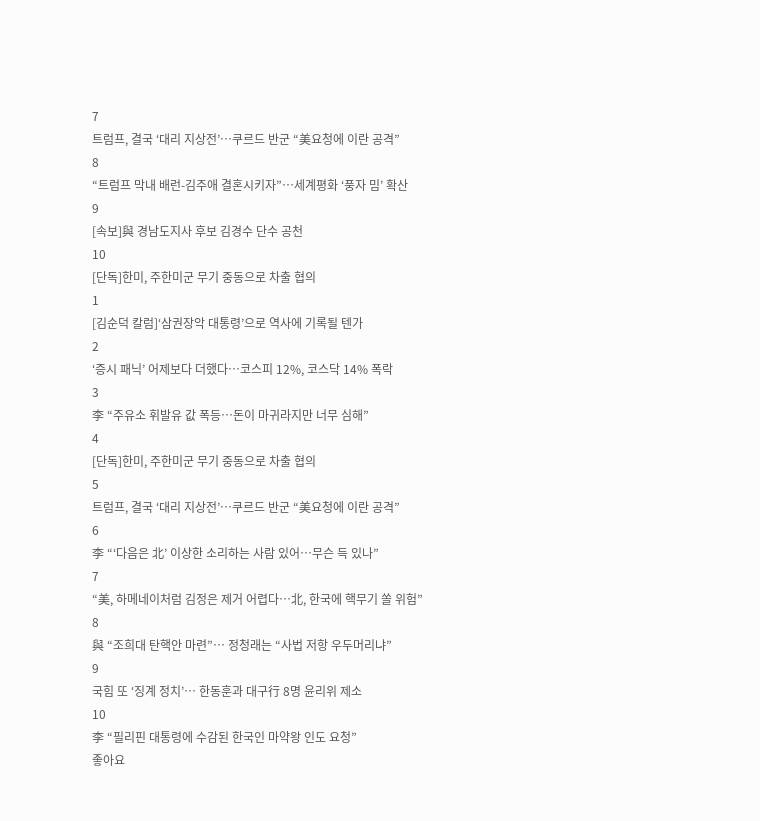7
트럼프, 결국 ‘대리 지상전’…쿠르드 반군 “美요청에 이란 공격”
8
“트럼프 막내 배런-김주애 결혼시키자”…세계평화 ‘풍자 밈’ 확산
9
[속보]與 경남도지사 후보 김경수 단수 공천
10
[단독]한미, 주한미군 무기 중동으로 차출 협의
1
[김순덕 칼럼]‘삼권장악 대통령’으로 역사에 기록될 텐가
2
‘증시 패닉’ 어제보다 더했다…코스피 12%, 코스닥 14% 폭락
3
李 “주유소 휘발유 값 폭등…돈이 마귀라지만 너무 심해”
4
[단독]한미, 주한미군 무기 중동으로 차출 협의
5
트럼프, 결국 ‘대리 지상전’…쿠르드 반군 “美요청에 이란 공격”
6
李 “‘다음은 北’ 이상한 소리하는 사람 있어…무슨 득 있나”
7
“美, 하메네이처럼 김정은 제거 어렵다…北, 한국에 핵무기 쏠 위험”
8
與 “조희대 탄핵안 마련”… 정청래는 “사법 저항 우두머리냐”
9
국힘 또 ‘징계 정치’… 한동훈과 대구行 8명 윤리위 제소
10
李 “필리핀 대통령에 수감된 한국인 마약왕 인도 요청”
좋아요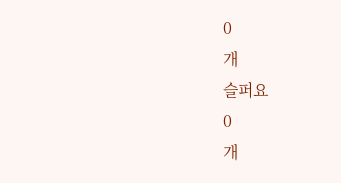0
개
슬퍼요
0
개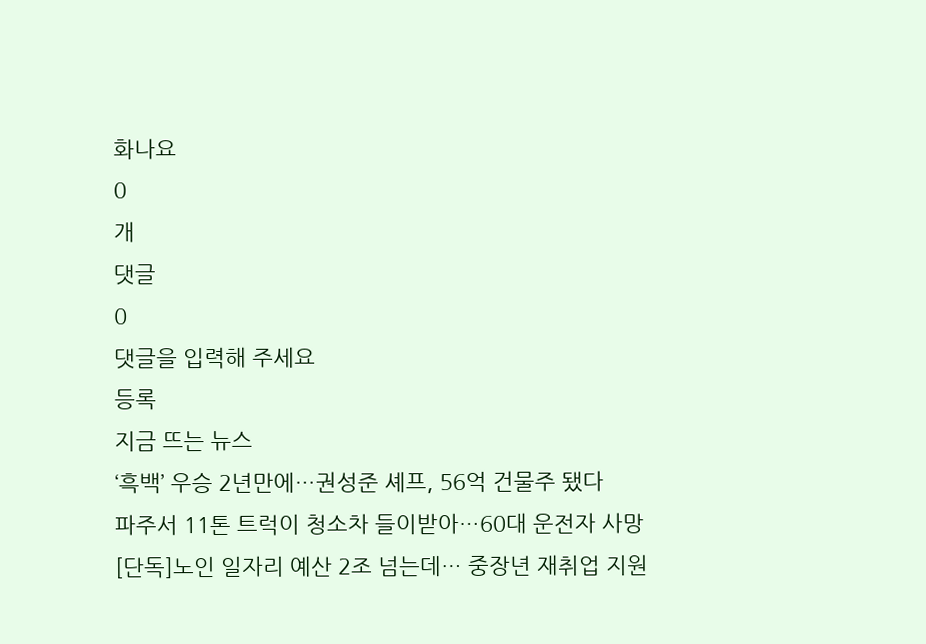화나요
0
개
댓글
0
댓글을 입력해 주세요
등록
지금 뜨는 뉴스
‘흑백’ 우승 2년만에…권성준 셰프, 56억 건물주 됐다
파주서 11톤 트럭이 청소차 들이받아…60대 운전자 사망
[단독]노인 일자리 예산 2조 넘는데… 중장년 재취업 지원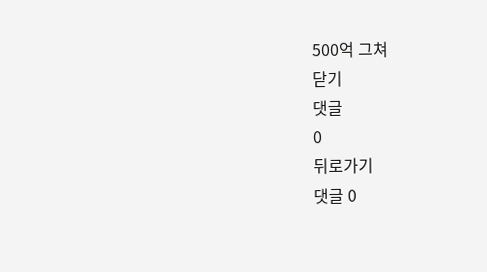500억 그쳐
닫기
댓글
0
뒤로가기
댓글 0